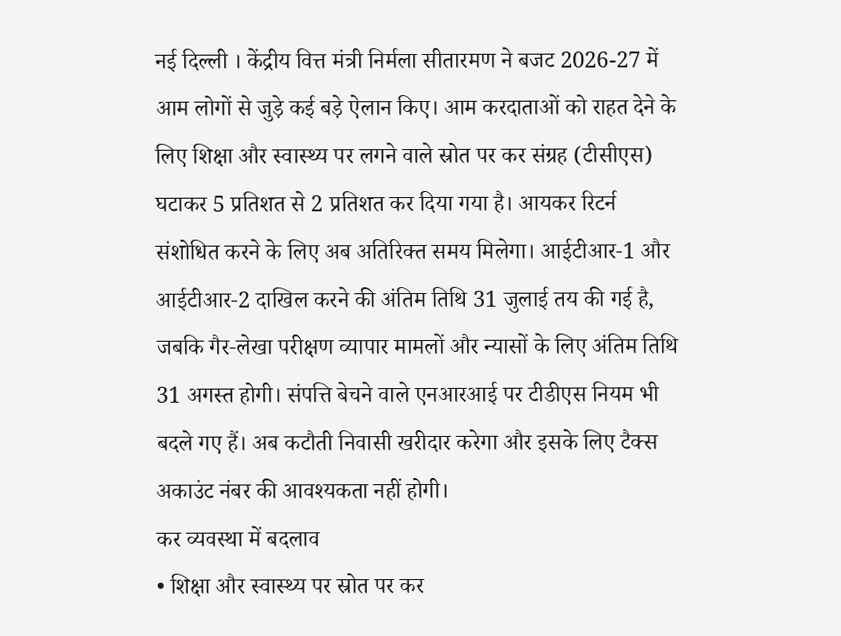नई दिल्ली । केंद्रीय वित्त मंत्री निर्मला सीतारमण ने बजट 2026-27 में आम लोगों से जुड़े कई बड़े ऐलान किए। आम करदाताओं को राहत देने के लिए शिक्षा और स्वास्थ्य पर लगने वाले स्रोत पर कर संग्रह (टीसीएस) घटाकर 5 प्रतिशत से 2 प्रतिशत कर दिया गया है। आयकर रिटर्न संशोधित करने के लिए अब अतिरिक्त समय मिलेगा। आईटीआर‑1 और आईटीआर‑2 दाखिल करने की अंतिम तिथि 31 जुलाई तय की गई है, जबकि गैर‑लेखा परीक्षण व्यापार मामलों और न्यासों के लिए अंतिम तिथि 31 अगस्त होगी। संपत्ति बेचने वाले एनआरआई पर टीडीएस नियम भी बदले गए हैं। अब कटौती निवासी खरीदार करेगा और इसके लिए टैक्स अकाउंट नंबर की आवश्यकता नहीं होगी।
कर व्यवस्था में बदलाव
• शिक्षा और स्वास्थ्य पर स्रोत पर कर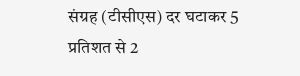संग्रह (टीसीएस) दर घटाकर 5 प्रतिशत से 2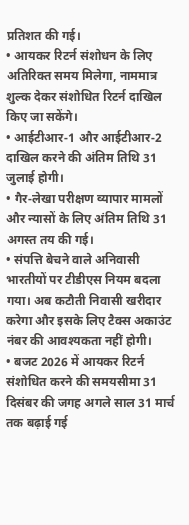प्रतिशत की गई।
• आयकर रिटर्न संशोधन के लिए अतिरिक्त समय मिलेगा, नाममात्र शुल्क देकर संशोधित रिटर्न दाखिल किए जा सकेंगे।
• आईटीआर‑1 और आईटीआर‑2 दाखिल करने की अंतिम तिथि 31 जुलाई होगी।
• गैर‑लेखा परीक्षण व्यापार मामलों और न्यासों के लिए अंतिम तिथि 31 अगस्त तय की गई।
• संपत्ति बेचने वाले अनिवासी भारतीयों पर टीडीएस नियम बदला गया। अब कटौती निवासी खरीदार करेगा और इसके लिए टैक्स अकाउंट नंबर की आवश्यकता नहीं होगी।
• बजट 2026 में आयकर रिटर्न संशोधित करने की समयसीमा 31 दिसंबर की जगह अगले साल 31 मार्च तक बढ़ाई गई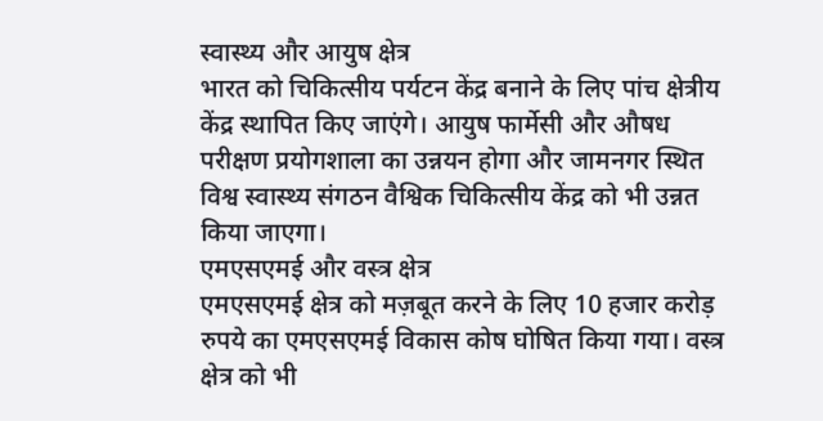स्वास्थ्य और आयुष क्षेत्र
भारत को चिकित्सीय पर्यटन केंद्र बनाने के लिए पांच क्षेत्रीय केंद्र स्थापित किए जाएंगे। आयुष फार्मेसी और औषध परीक्षण प्रयोगशाला का उन्नयन होगा और जामनगर स्थित विश्व स्वास्थ्य संगठन वैश्विक चिकित्सीय केंद्र को भी उन्नत किया जाएगा।
एमएसएमई और वस्त्र क्षेत्र
एमएसएमई क्षेत्र को मज़बूत करने के लिए 10 हजार करोड़ रुपये का एमएसएमई विकास कोष घोषित किया गया। वस्त्र क्षेत्र को भी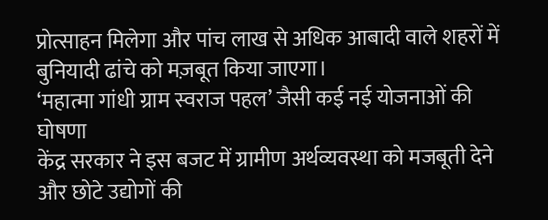प्रोत्साहन मिलेगा और पांच लाख से अधिक आबादी वाले शहरों में बुनियादी ढांचे को मज़बूत किया जाएगा।
‘महात्मा गांधी ग्राम स्वराज पहल’ जैसी कई नई योजनाओं की घोषणा
केंद्र सरकार ने इस बजट में ग्रामीण अर्थव्यवस्था को मजबूती देने और छोटे उद्योगों की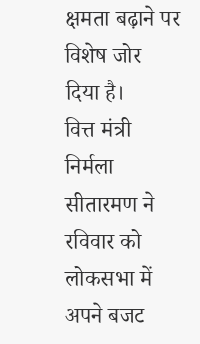क्षमता बढ़ाने पर विशेष जोर दिया है।
वित्त मंत्री निर्मला सीतारमण ने रविवार को लोकसभा में अपने बजट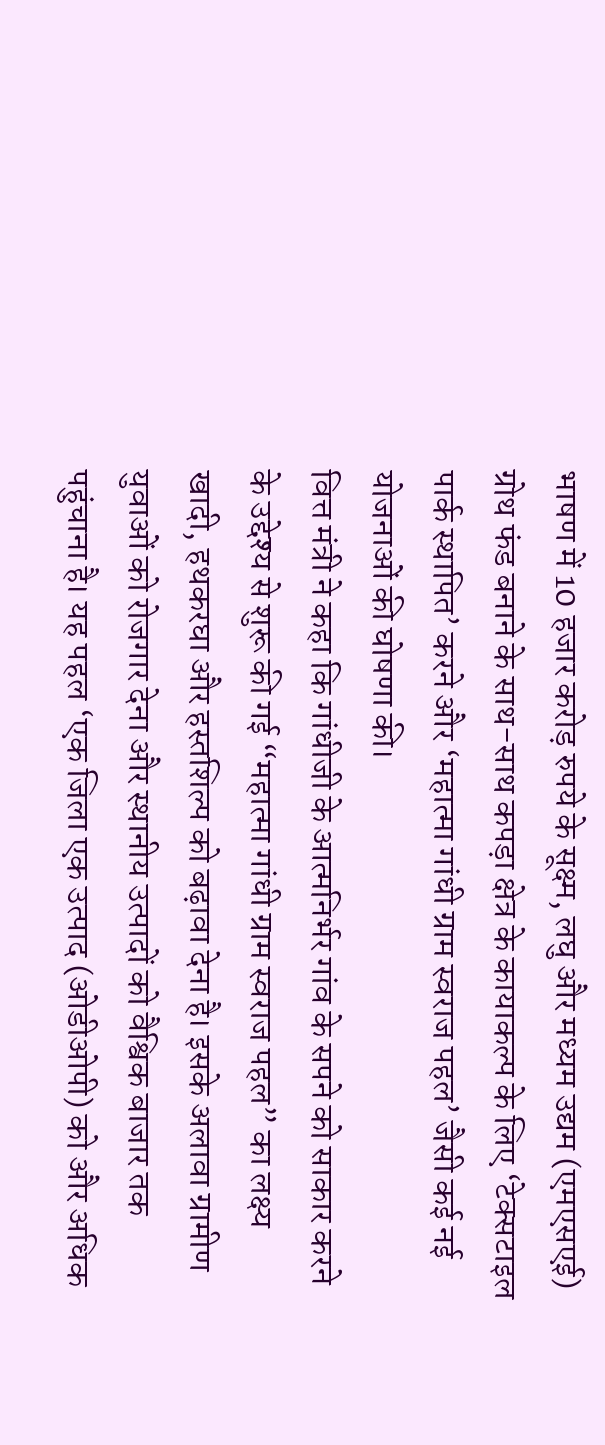भाषण में 10 हजार करोड़ रुपये के सूक्ष्म, लघु और मध्यम उद्यम (एमएसएई) ग्रोथ फंड बनाने के साथ-साथ कपड़ा क्षेत्र के कायाकल्प के लिए ‘टेक्सटाइल पार्क स्थापित’ करने और ‘महात्मा गांधी ग्राम स्वराज पहल’ जैसी कई नई योजनाओं की घोषणा की।
वित्त मंत्री ने कहा कि गांधीजी के आत्मनिर्भर गांव के सपने को साकार करने के उद्देश्य से शुरू की गई “महात्मा गांधी ग्राम स्वराज पहल” का लक्ष्य खादी, हथकरघा और हस्तशिल्प को बढ़ावा देना है। इसके अलावा ग्रामीण युवाओं को रोजगार देना और स्थानीय उत्पादों को वैश्विक बाजार तक पहुंचाना है। यह पहल ‘एक जिला एक उत्पाद (ओडीओपी) को और अधिक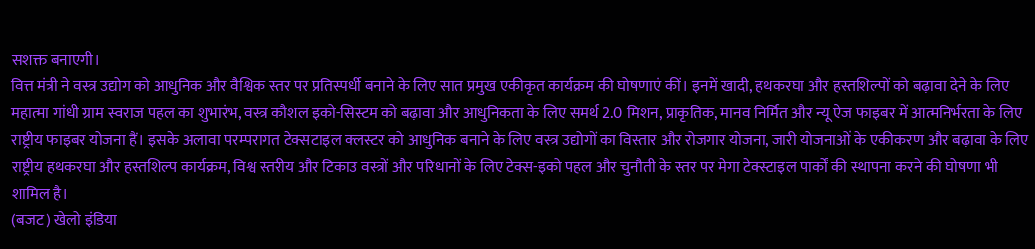सशक्त बनाएगी।
वित्त मंत्री ने वस्त्र उद्योग को आधुनिक और वैश्विक स्तर पर प्रतिस्पर्धी बनाने के लिए सात प्रमुख एकीकृत कार्यक्रम की घोषणाएं कीं। इनमें खादी, हथकरघा और हस्तशिल्पों को बढ़ावा देने के लिए महात्मा गांधी ग्राम स्वराज पहल का शुभारंभ, वस्त्र कौशल इको-सिस्टम को बढ़ावा और आधुनिकता के लिए समर्थ 2.0 मिशन, प्राकृतिक, मानव निर्मित और न्यू ऐज फाइबर में आत्मनिर्भरता के लिए राष्ट्रीय फाइबर योजना हैं। इसके अलावा परम्परागत टेक्सटाइल क्लस्टर को आधुनिक बनाने के लिए वस्त्र उद्योगों का विस्तार और रोजगार योजना, जारी योजनाओं के एकीकरण और बढ़ावा के लिए राष्ट्रीय हथकरघा और हस्तशिल्प कार्यक्रम, विश्व स्तरीय और टिकाउ वस्त्रों और परिधानों के लिए टेक्स-इको पहल और चुनौती के स्तर पर मेगा टेक्स्टाइल पार्कों की स्थापना करने की घोषणा भी शामिल है।
(बजट) खेलो इंडिया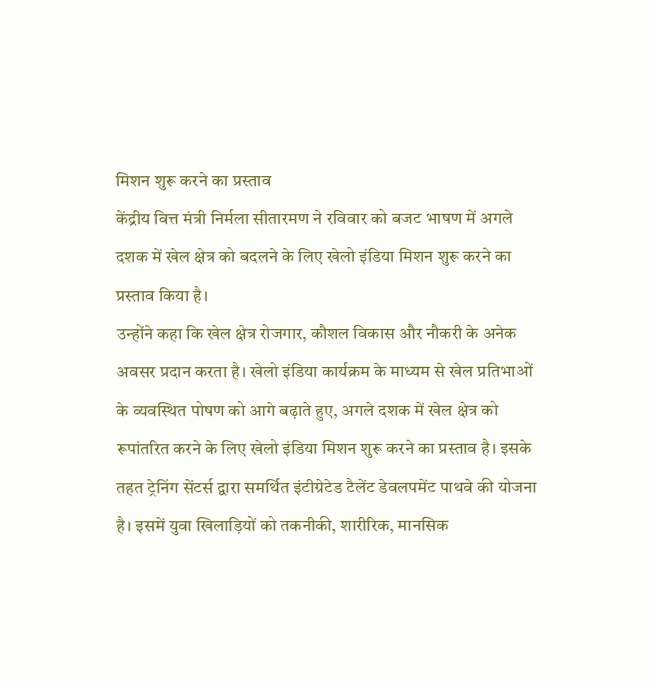मिशन शुरू करने का प्रस्ताव
केंद्रीय वित्त मंत्री निर्मला सीतारमण ने रविवार को बजट भाषण में अगले दशक में खेल क्षेत्र को बदलने के लिए खेलो इंडिया मिशन शुरू करने का प्रस्ताव किया है।
उन्होंने कहा कि खेल क्षेत्र रोजगार, कौशल विकास और नौकरी के अनेक अवसर प्रदान करता है। खेलो इंडिया कार्यक्रम के माध्यम से खेल प्रतिभाओं के व्यवस्थित पोषण को आगे बढ़ाते हुए, अगले दशक में खेल क्षेत्र को रूपांतरित करने के लिए खेलो इंडिया मिशन शुरू करने का प्रस्ताव है। इसके तहत ट्रेनिंग सेंटर्स द्वारा समर्थित इंटीग्रेटेड टैलेंट डेवलपमेंट पाथवे की योजना है। इसमें युवा खिलाड़ियों को तकनीकी, शारीरिक, मानसिक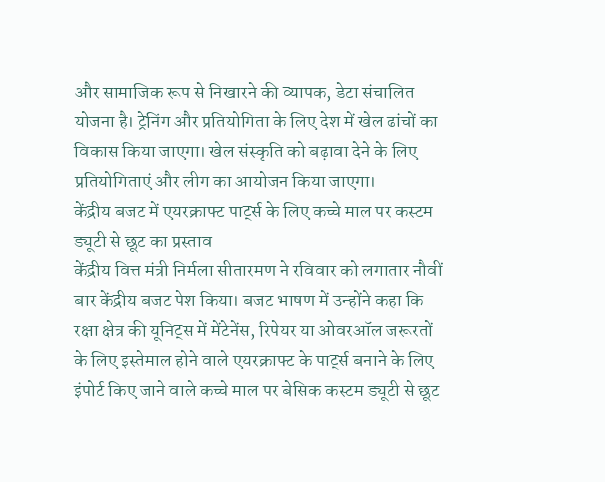और सामाजिक रूप से निखारने की व्यापक, डेटा संचालित योजना है। ट्रेनिंग और प्रतियोगिता के लिए देश में खेल ढांचों का विकास किया जाएगा। खेल संस्कृति को बढ़ावा देने के लिए प्रतियोगिताएं और लीग का आयोजन किया जाएगा।
केंद्रीय बजट में एयरक्राफ्ट पार्ट्स के लिए कच्चे माल पर कस्टम ड्यूटी से छूट का प्रस्ताव
केंद्रीय वित्त मंत्री निर्मला सीतारमण ने रविवार को लगातार नौवीं बार केंद्रीय बजट पेश किया। बजट भाषण में उन्होंने कहा कि रक्षा क्षेत्र की यूनिट्स में मेंटेनेंस, रिपेयर या ओवरऑल जरूरतों के लिए इस्तेमाल होने वाले एयरक्राफ्ट के पार्ट्स बनाने के लिए इंपोर्ट किए जाने वाले कच्चे माल पर बेसिक कस्टम ड्यूटी से छूट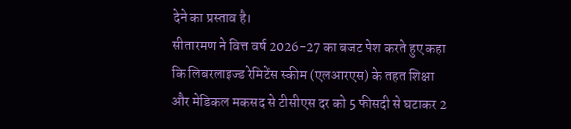देने का प्रस्ताव है।
सीतारमण ने वित्त वर्ष 2026-27 का बजट पेश करते हुए कहा कि लिबरलाइज्ड रेमिटेंस स्कीम (एलआरएस) के तहत शिक्षा और मेडिकल मकसद से टीसीएस दर को 5 फीसदी से घटाकर 2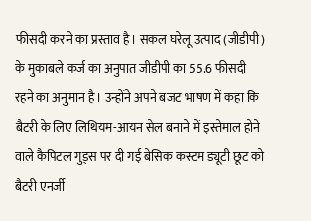फीसदी करने का प्रस्ताव है। सकल घरेलू उत्पाद (जीडीपी) के मुकाबले कर्ज का अनुपात जीडीपी का 55.6 फीसदी रहने का अनुमान है। उन्होंने अपने बजट भाषण में कहा कि बैटरी के लिए लिथियम-आयन सेल बनाने में इस्तेमाल होने वाले कैपिटल गुड्स पर दी गई बेसिक कस्टम ड्यूटी छूट को बैटरी एनर्जी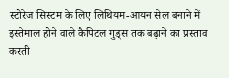स्टोरेज सिस्टम के लिए लिथियम-आयन सेल बनाने में इस्तेमाल होने वाले कैपिटल गुड्स तक बढ़ाने का प्रस्ताव करती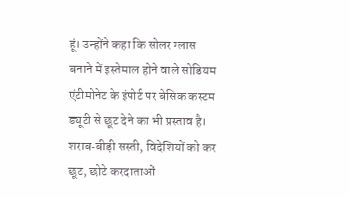हूं। उन्होंने कहा कि सोलर ग्लास बनाने में इस्तेमाल होने वाले सोडियम एंटीमोनेट के इंपोर्ट पर बेसिक कस्टम ड्यूटी से छूट देने का भी प्रस्ताव है।
शराब‑बीड़ी सस्ती, विदेशियों को कर छूट, छोटे करदाताओं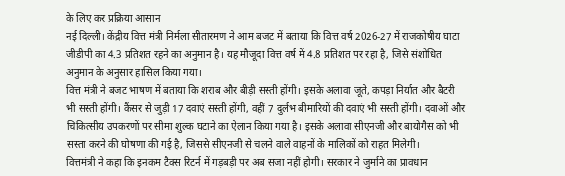के लिए कर प्रक्रिया आसान
नई दिल्ली। केंद्रीय वित्त मंत्री निर्मला सीतारमण ने आम बजट में बताया कि वित्त वर्ष 2026‑27 में राजकोषीय घाटा जीडीपी का 4.3 प्रतिशत रहने का अनुमान है। यह मौजूदा वित्त वर्ष में 4.8 प्रतिशत पर रहा है, जिसे संशोधित अनुमान के अनुसार हासिल किया गया।
वित्त मंत्री ने बजट भाषण में बताया कि शराब और बीड़ी सस्ती होंगी। इसके अलावा जूते, कपड़ा निर्यात और बैटरी भी सस्ती होंगी। कैंसर से जुड़ी 17 दवाएं सस्ती होंगी, वहीं 7 दुर्लभ बीमारियों की दवाएं भी सस्ती होंगी। दवाओं और चिकित्सीय उपकरणों पर सीमा शुल्क घटाने का ऐलान किया गया है। इसके अलावा सीएनजी और बायोगैस को भी सस्ता करने की घोषणा की गई है, जिससे सीएनजी से चलने वाले वाहनों के मालिकों को राहत मिलेगी।
वित्तमंत्री ने कहा कि इनकम टैक्स रिटर्न में गड़बड़ी पर अब सजा नहीं होगी। सरकार ने जुर्माने का प्रावधान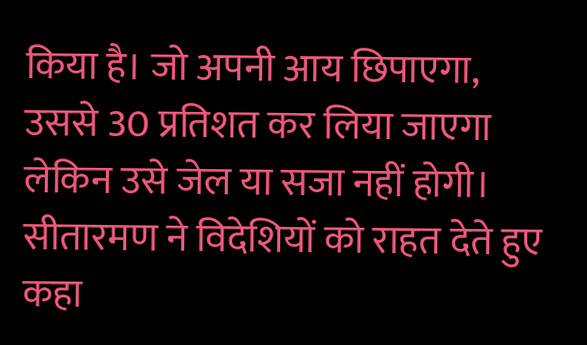किया है। जो अपनी आय छिपाएगा, उससे 30 प्रतिशत कर लिया जाएगा लेकिन उसे जेल या सजा नहीं होगी।
सीतारमण ने विदेशियों को राहत देते हुए कहा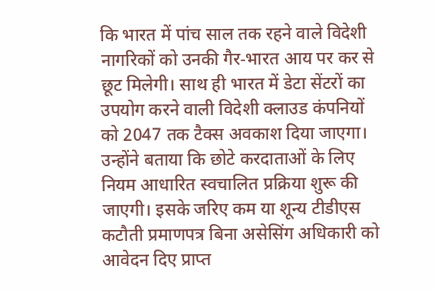कि भारत में पांच साल तक रहने वाले विदेशी नागरिकों को उनकी गैर‑भारत आय पर कर से छूट मिलेगी। साथ ही भारत में डेटा सेंटरों का उपयोग करने वाली विदेशी क्लाउड कंपनियों को 2047 तक टैक्स अवकाश दिया जाएगा।
उन्होंने बताया कि छोटे करदाताओं के लिए नियम आधारित स्वचालित प्रक्रिया शुरू की जाएगी। इसके जरिए कम या शून्य टीडीएस कटौती प्रमाणपत्र बिना असेसिंग अधिकारी को आवेदन दिए प्राप्त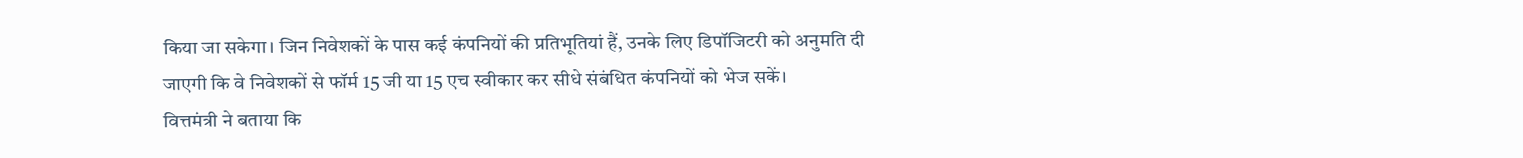किया जा सकेगा। जिन निवेशकों के पास कई कंपनियों की प्रतिभूतियां हैं, उनके लिए डिपॉजिटरी को अनुमति दी जाएगी कि वे निवेशकों से फॉर्म 15 जी या 15 एच स्वीकार कर सीधे संबंधित कंपनियों को भेज सकें।
वित्तमंत्री ने बताया कि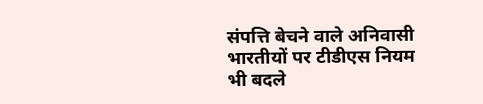संपत्ति बेचने वाले अनिवासी भारतीयों पर टीडीएस नियम भी बदले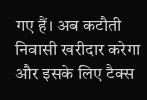गए हैं। अब कटौती निवासी खरीदार करेगा और इसके लिए टैक्स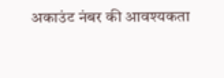अकाउंट नंबर की आवश्यकता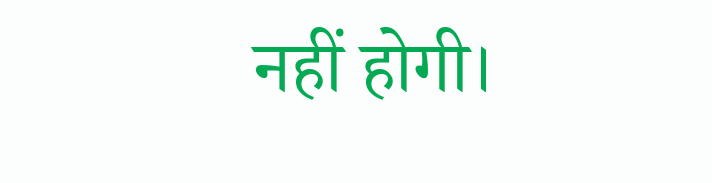नहीं होगी।